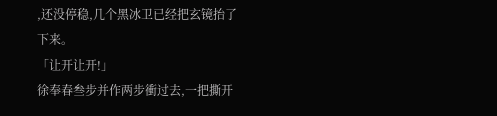,还没停稳,几个黑冰卫已经把玄镜抬了下来。
「让开让开!」
徐奉春叁步并作两步衝过去,一把撕开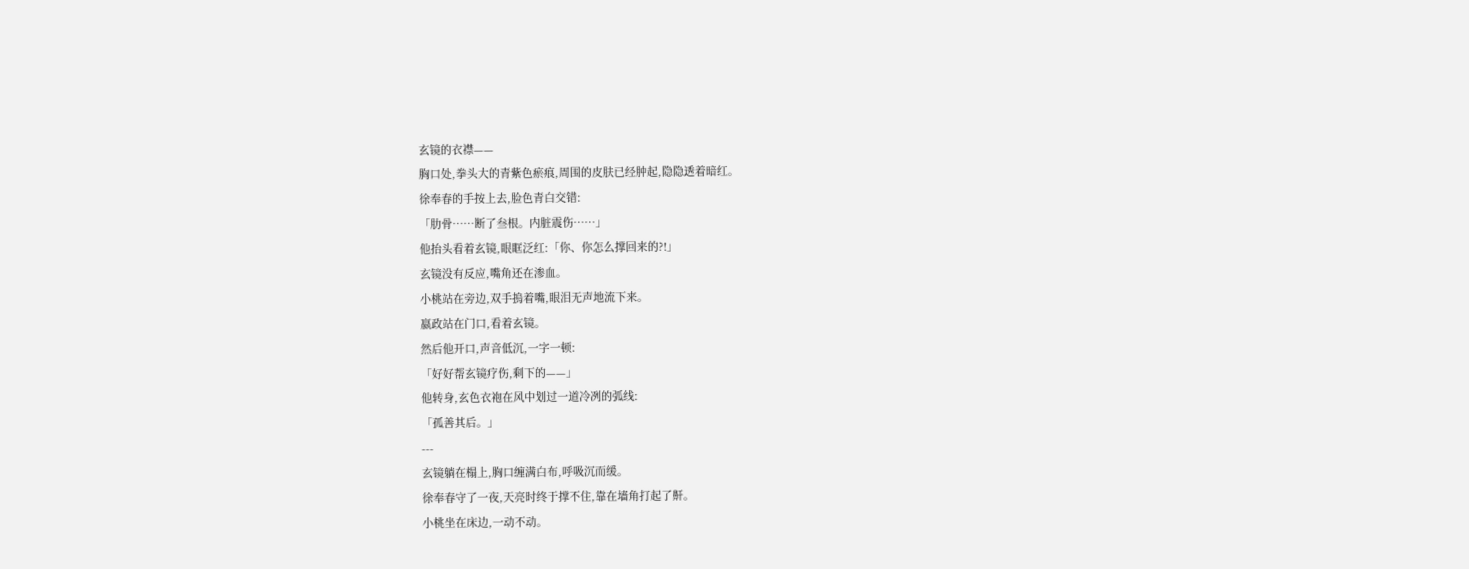玄镜的衣襟——
胸口处,拳头大的青紫色瘀痕,周围的皮肤已经肿起,隐隐透着暗红。
徐奉春的手按上去,脸色青白交错:
「肋骨……断了叁根。内脏震伤……」
他抬头看着玄镜,眼眶泛红:「你、你怎么撑回来的?!」
玄镜没有反应,嘴角还在渗血。
小桃站在旁边,双手摀着嘴,眼泪无声地流下来。
嬴政站在门口,看着玄镜。
然后他开口,声音低沉,一字一顿:
「好好帮玄镜疗伤,剩下的——」
他转身,玄色衣袍在风中划过一道冷冽的弧线:
「孤善其后。」
---
玄镜躺在榻上,胸口缠满白布,呼吸沉而缓。
徐奉春守了一夜,天亮时终于撑不住,靠在墙角打起了鼾。
小桃坐在床边,一动不动。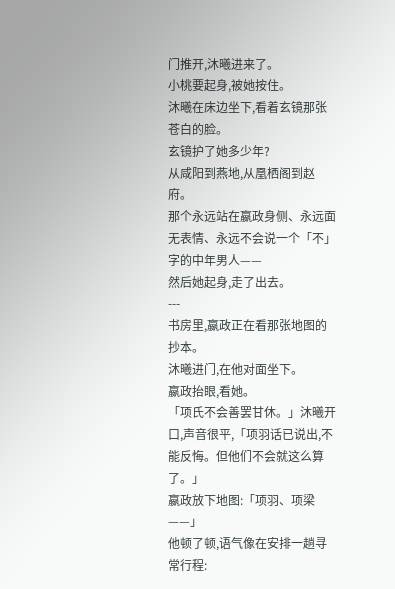门推开,沐曦进来了。
小桃要起身,被她按住。
沐曦在床边坐下,看着玄镜那张苍白的脸。
玄镜护了她多少年?
从咸阳到燕地,从凰栖阁到赵府。
那个永远站在嬴政身侧、永远面无表情、永远不会说一个「不」字的中年男人——
然后她起身,走了出去。
---
书房里,嬴政正在看那张地图的抄本。
沐曦进门,在他对面坐下。
嬴政抬眼,看她。
「项氏不会善罢甘休。」沐曦开口,声音很平,「项羽话已说出,不能反悔。但他们不会就这么算了。」
嬴政放下地图:「项羽、项梁——」
他顿了顿,语气像在安排一趟寻常行程: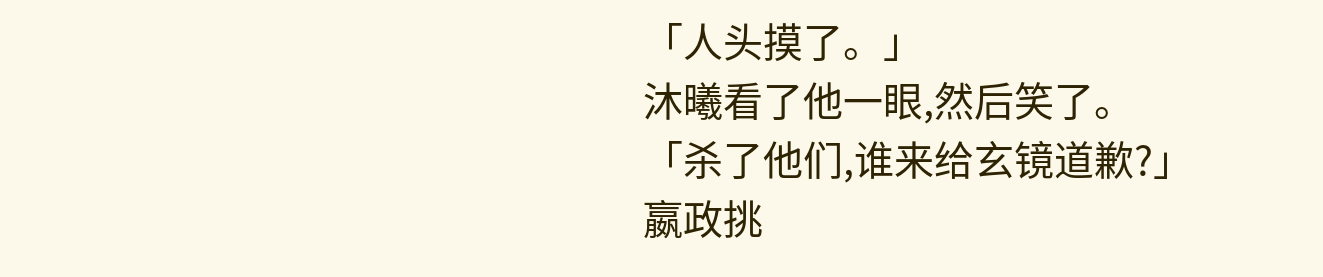「人头摸了。」
沐曦看了他一眼,然后笑了。
「杀了他们,谁来给玄镜道歉?」
嬴政挑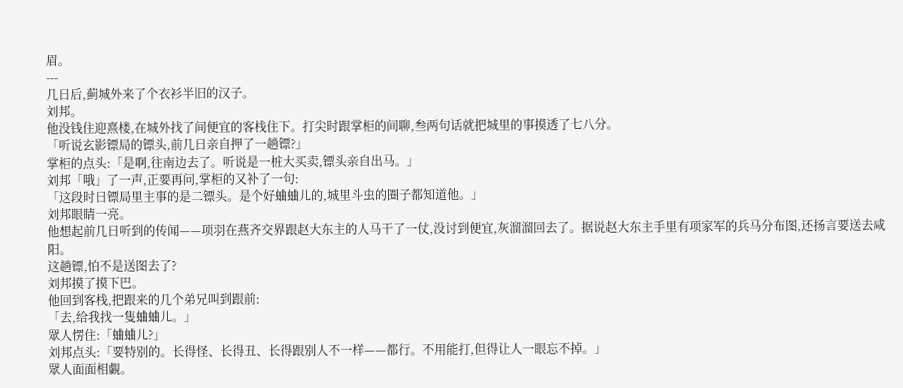眉。
---
几日后,蓟城外来了个衣衫半旧的汉子。
刘邦。
他没钱住迎熹楼,在城外找了间便宜的客栈住下。打尖时跟掌柜的间聊,叁两句话就把城里的事摸透了七八分。
「听说玄影镖局的镖头,前几日亲自押了一趟镖?」
掌柜的点头:「是啊,往南边去了。听说是一桩大买卖,镖头亲自出马。」
刘邦「哦」了一声,正要再问,掌柜的又补了一句:
「这段时日镖局里主事的是二镖头。是个好蛐蛐儿的,城里斗虫的圈子都知道他。」
刘邦眼睛一亮。
他想起前几日听到的传闻——项羽在燕齐交界跟赵大东主的人马干了一仗,没讨到便宜,灰溜溜回去了。据说赵大东主手里有项家军的兵马分布图,还扬言要送去咸阳。
这趟镖,怕不是送图去了?
刘邦摸了摸下巴。
他回到客栈,把跟来的几个弟兄叫到跟前:
「去,给我找一隻蛐蛐儿。」
眾人愣住:「蛐蛐儿?」
刘邦点头:「要特别的。长得怪、长得丑、长得跟别人不一样——都行。不用能打,但得让人一眼忘不掉。」
眾人面面相覷。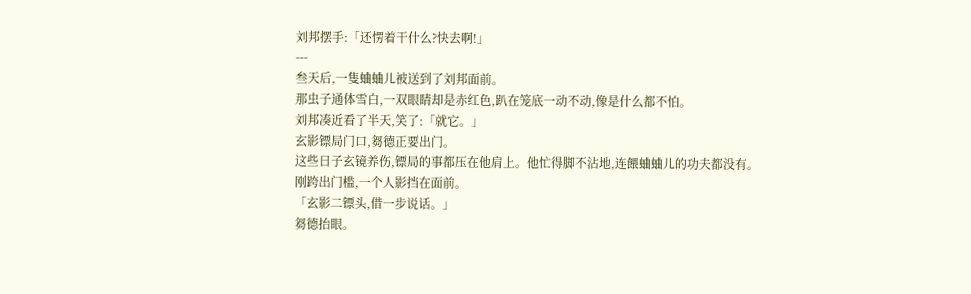刘邦摆手:「还愣着干什么?快去啊!」
---
叁天后,一隻蛐蛐儿被送到了刘邦面前。
那虫子通体雪白,一双眼睛却是赤红色,趴在笼底一动不动,像是什么都不怕。
刘邦凑近看了半天,笑了:「就它。」
玄影镖局门口,芻德正要出门。
这些日子玄镜养伤,镖局的事都压在他肩上。他忙得脚不沾地,连餵蛐蛐儿的功夫都没有。
刚跨出门槛,一个人影挡在面前。
「玄影二镖头,借一步说话。」
芻德抬眼。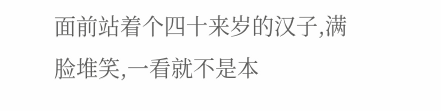面前站着个四十来岁的汉子,满脸堆笑,一看就不是本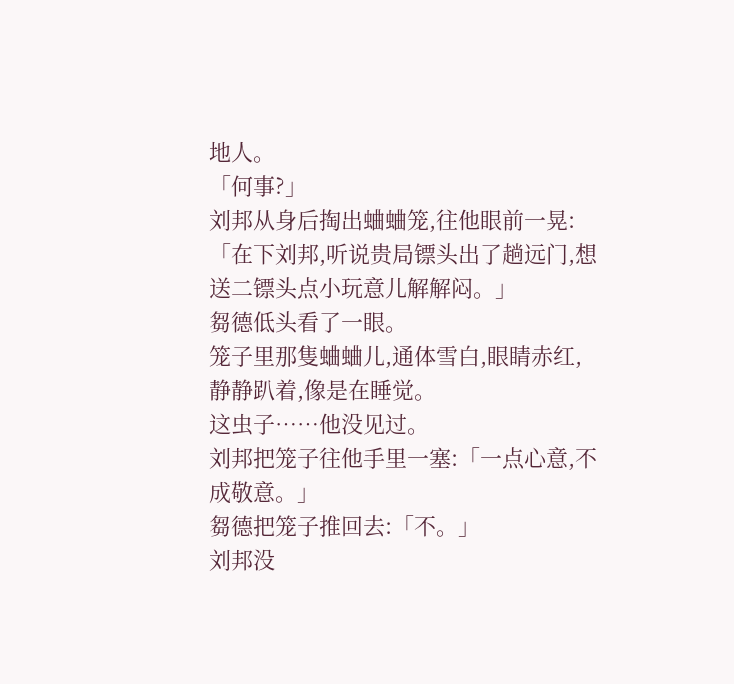地人。
「何事?」
刘邦从身后掏出蛐蛐笼,往他眼前一晃:
「在下刘邦,听说贵局镖头出了趟远门,想送二镖头点小玩意儿解解闷。」
芻德低头看了一眼。
笼子里那隻蛐蛐儿,通体雪白,眼睛赤红,静静趴着,像是在睡觉。
这虫子……他没见过。
刘邦把笼子往他手里一塞:「一点心意,不成敬意。」
芻德把笼子推回去:「不。」
刘邦没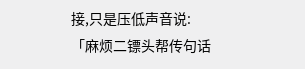接,只是压低声音说:
「麻烦二镖头帮传句话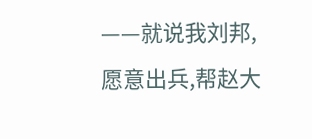——就说我刘邦,愿意出兵,帮赵大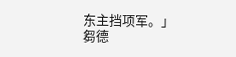东主挡项军。」
芻德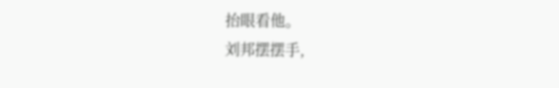抬眼看他。
刘邦摆摆手,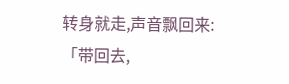转身就走,声音飘回来:
「带回去,